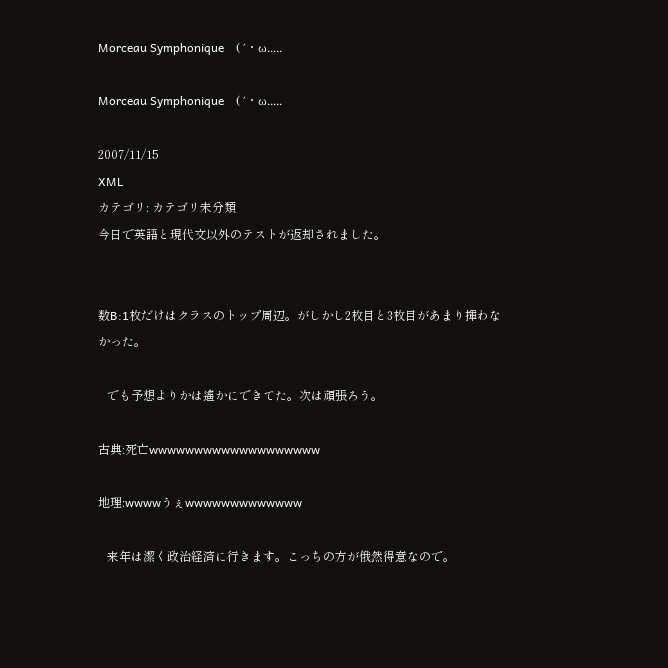Morceau Symphonique    (´・ω.....

Morceau Symphonique    (´・ω.....

2007/11/15
XML
カテゴリ: カテゴリ未分類
今日で英語と現代文以外のテストが返却されました。


数B:1枚だけはクラスのトップ周辺。がしかし2枚目と3枚目があまり揮わなかった。

   でも予想よりかは遙かにできてた。次は頑張ろう。

古典:死亡wwwwwwwwwwwwwwwwwww

地理:wwwwうぇwwwwwwwwwwwww

   来年は潔く政治経済に行きます。こっちの方が俄然得意なので。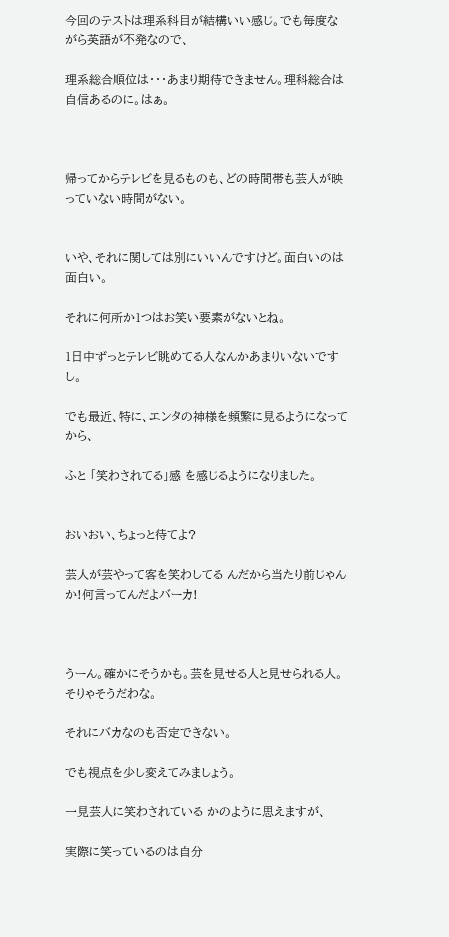今回のテストは理系科目が結構いい感じ。でも毎度ながら英語が不発なので、

理系総合順位は・・・あまり期待できません。理科総合は自信あるのに。はぁ。



帰ってからテレビを見るものも、どの時間帯も芸人が映っていない時間がない。


いや、それに関しては別にいいんですけど。面白いのは面白い。

それに何所か1つはお笑い要素がないとね。

1日中ずっとテレビ眺めてる人なんかあまりいないですし。

でも最近、特に、エンタの神様を頻繁に見るようになってから、

ふと 「笑わされてる」感 を感じるようになりました。


おいおい、ちょっと待てよ?

芸人が芸やって客を笑わしてる んだから当たり前じゃんか!何言ってんだよバーカ!



うーん。確かにそうかも。芸を見せる人と見せられる人。そりゃそうだわな。

それにバカなのも否定できない。

でも視点を少し変えてみましょう。

一見芸人に笑わされている かのように思えますが、

実際に笑っているのは自分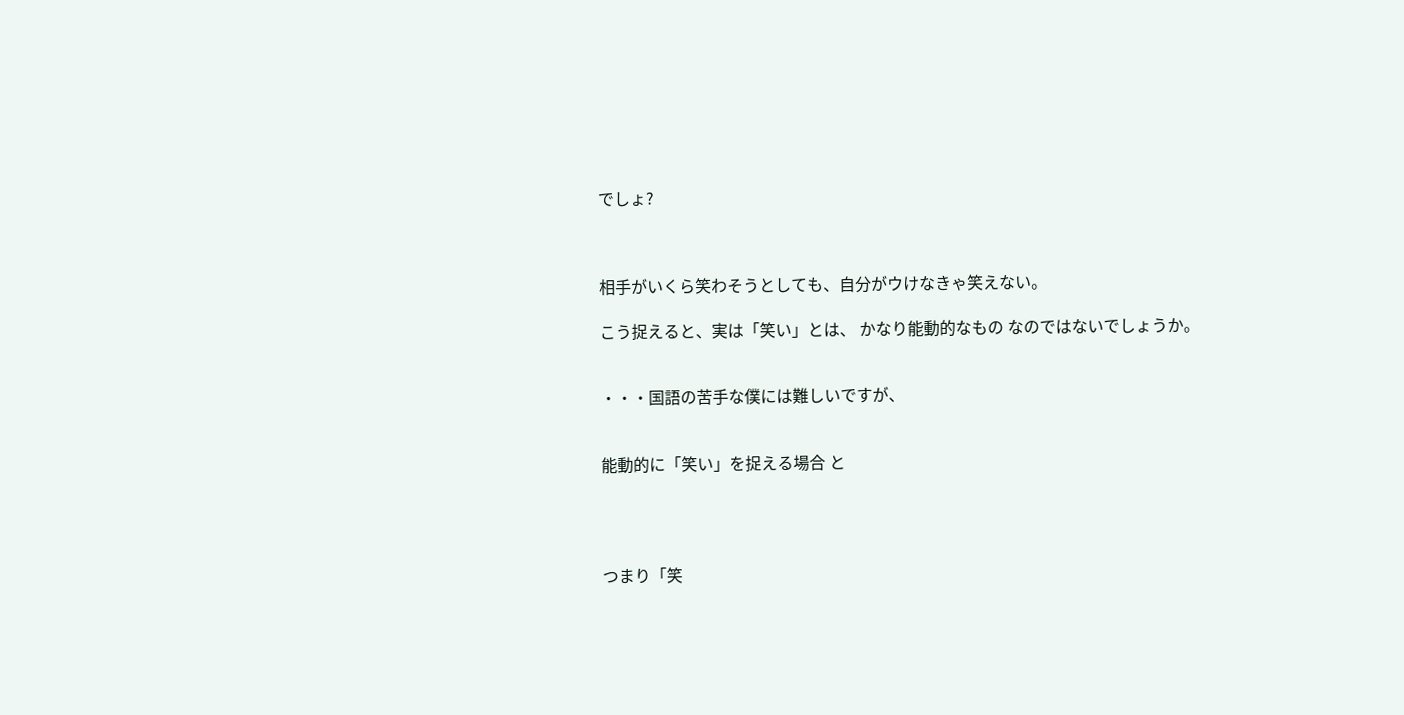でしょ?



相手がいくら笑わそうとしても、自分がウけなきゃ笑えない。

こう捉えると、実は「笑い」とは、 かなり能動的なもの なのではないでしょうか。


・・・国語の苦手な僕には難しいですが、


能動的に「笑い」を捉える場合 と




つまり「笑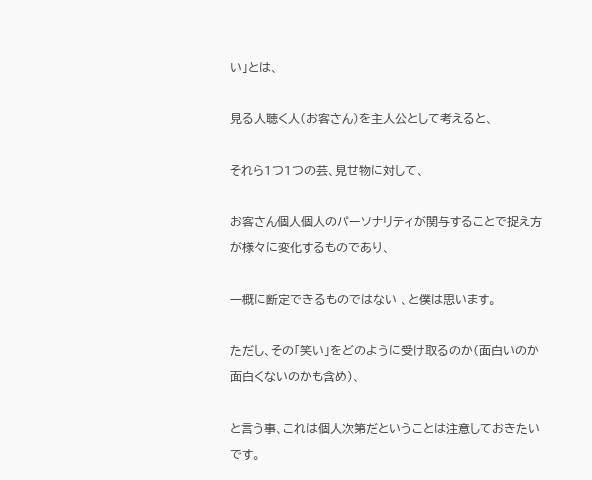い」とは、

見る人聴く人(お客さん)を主人公として考えると、

それら1つ1つの芸、見せ物に対して、

お客さん個人個人のパーソナリティが関与することで捉え方が様々に変化するものであり、

一概に断定できるものではない 、と僕は思います。

ただし、その「笑い」をどのように受け取るのか(面白いのか面白くないのかも含め)、

と言う事、これは個人次第だということは注意しておきたいです。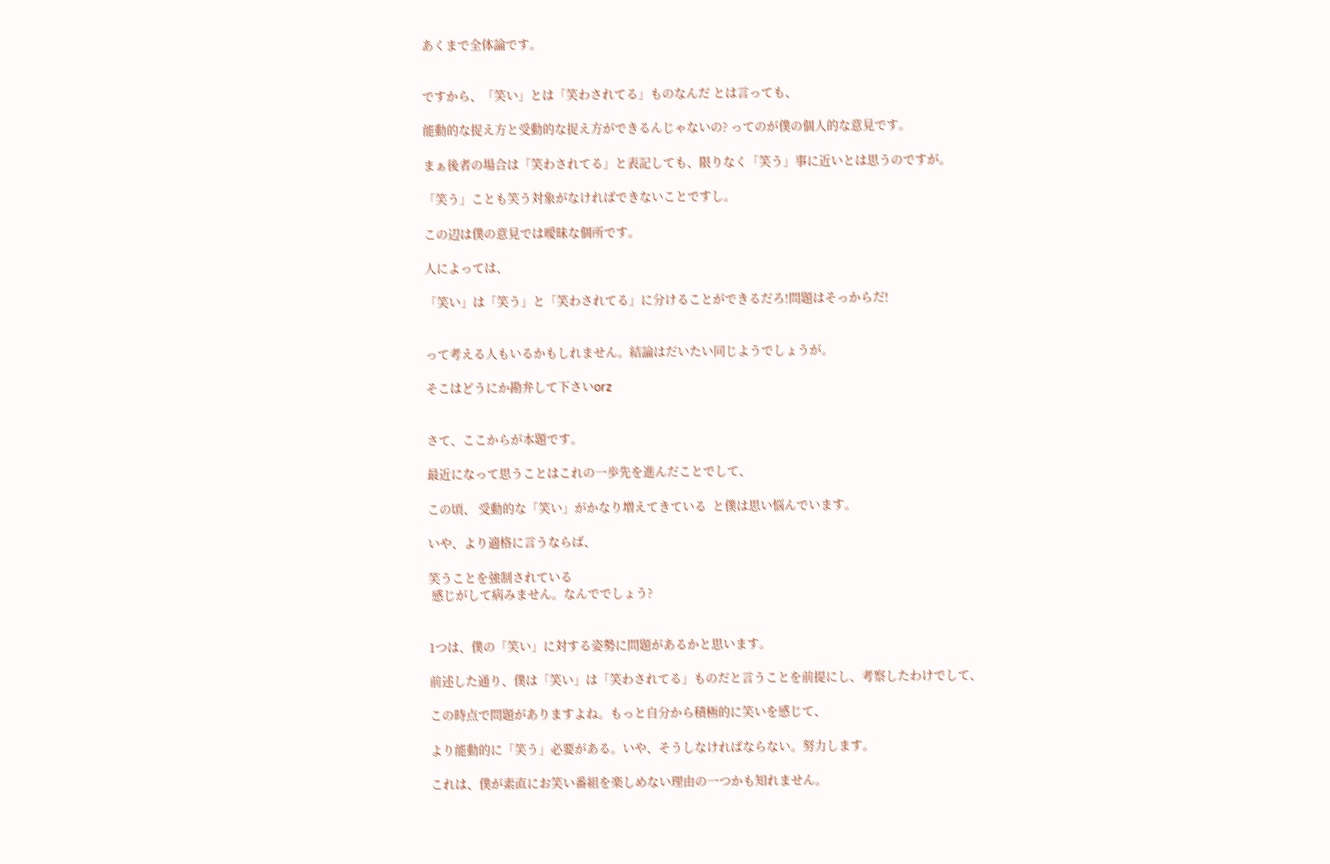あくまで全体論です。


ですから、「笑い」とは「笑わされてる」ものなんだ とは言っても、

能動的な捉え方と受動的な捉え方ができるんじゃないの? ってのが僕の個人的な意見です。

まぁ後者の場合は「笑わされてる」と表記しても、限りなく「笑う」事に近いとは思うのですが。

「笑う」ことも笑う対象がなければできないことですし。

この辺は僕の意見では曖昧な個所です。

人によっては、

「笑い」は「笑う」と「笑わされてる」に分けることができるだろ!問題はそっからだ!


って考える人もいるかもしれません。結論はだいたい同じようでしょうが。

そこはどうにか勘弁して下さいorz


さて、ここからが本題です。

最近になって思うことはこれの一歩先を進んだことでして、

この頃、 受動的な「笑い」がかなり増えてきている  と僕は思い悩んでいます。

いや、より適格に言うならば、

笑うことを強制されている
 感じがして病みません。なんででしょう?


1つは、僕の「笑い」に対する姿勢に問題があるかと思います。

前述した通り、僕は「笑い」は「笑わされてる」ものだと言うことを前提にし、考察したわけでして、

この時点で問題がありますよね。もっと自分から積極的に笑いを感じて、

より能動的に「笑う」必要がある。いや、そうしなければならない。努力します。

これは、僕が素直にお笑い番組を楽しめない理由の一つかも知れません。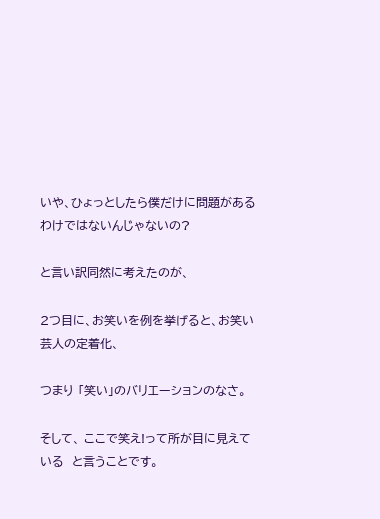いや、ひょっとしたら僕だけに問題があるわけではないんじゃないの?

と言い訳同然に考えたのが、

2つ目に、お笑いを例を挙げると、お笑い芸人の定着化、

つまり 「笑い」のバリエーションのなさ。

そして、 ここで笑え!って所が目に見えている  と言うことです。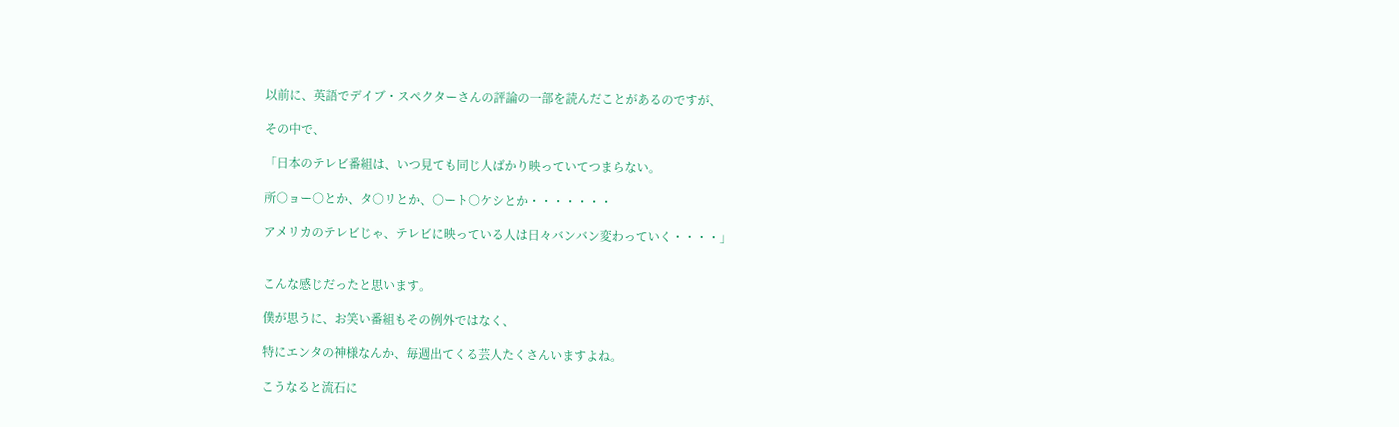以前に、英語でデイブ・スペクターさんの評論の一部を読んだことがあるのですが、

その中で、

「日本のテレビ番組は、いつ見ても同じ人ばかり映っていてつまらない。

所○ョー○とか、タ○リとか、○ート○ケシとか・・・・・・・

アメリカのテレビじゃ、テレビに映っている人は日々バンバン変わっていく・・・・」


こんな感じだったと思います。

僕が思うに、お笑い番組もその例外ではなく、

特にエンタの神様なんか、毎週出てくる芸人たくさんいますよね。

こうなると流石に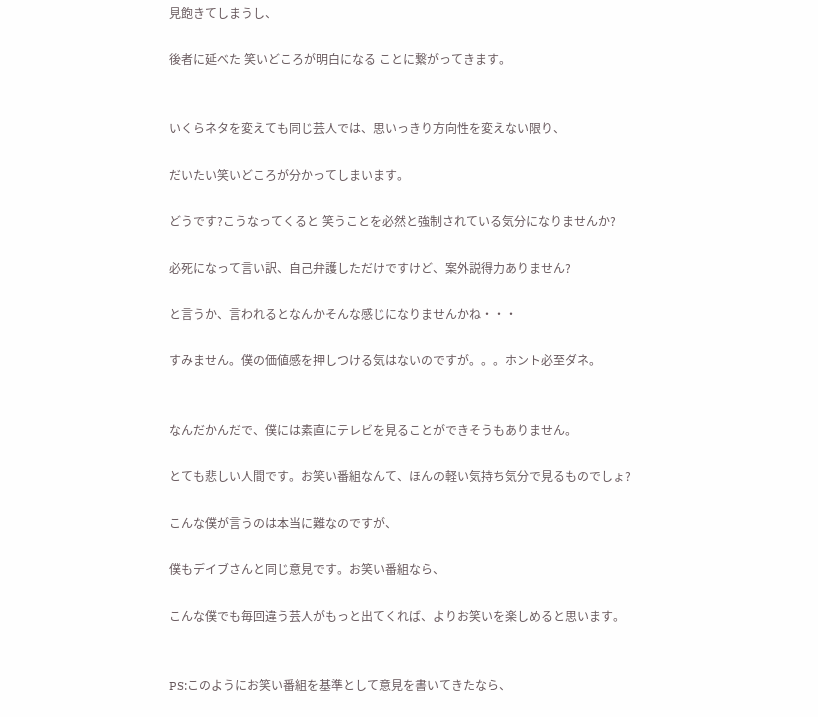見飽きてしまうし、

後者に延べた 笑いどころが明白になる ことに繋がってきます。


いくらネタを変えても同じ芸人では、思いっきり方向性を変えない限り、

だいたい笑いどころが分かってしまいます。

どうです?こうなってくると 笑うことを必然と強制されている気分になりませんか?

必死になって言い訳、自己弁護しただけですけど、案外説得力ありません?

と言うか、言われるとなんかそんな感じになりませんかね・・・

すみません。僕の価値感を押しつける気はないのですが。。。ホント必至ダネ。


なんだかんだで、僕には素直にテレビを見ることができそうもありません。

とても悲しい人間です。お笑い番組なんて、ほんの軽い気持ち気分で見るものでしょ?

こんな僕が言うのは本当に難なのですが、

僕もデイブさんと同じ意見です。お笑い番組なら、

こんな僕でも毎回違う芸人がもっと出てくれば、よりお笑いを楽しめると思います。


PS:このようにお笑い番組を基準として意見を書いてきたなら、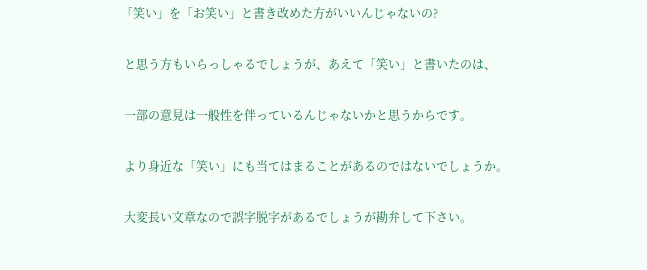「笑い」を「お笑い」と書き改めた方がいいんじゃないの?

 と思う方もいらっしゃるでしょうが、あえて「笑い」と書いたのは、

 一部の意見は一般性を伴っているんじゃないかと思うからです。

 より身近な「笑い」にも当てはまることがあるのではないでしょうか。

 大変長い文章なので誤字脱字があるでしょうが勘弁して下さい。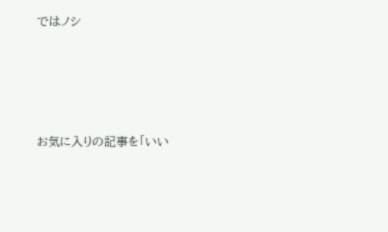ではノシ





お気に入りの記事を「いい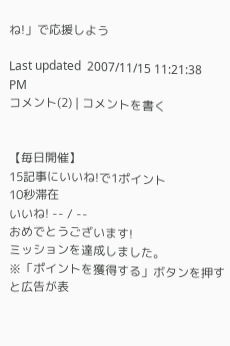ね!」で応援しよう

Last updated  2007/11/15 11:21:38 PM
コメント(2) | コメントを書く


【毎日開催】
15記事にいいね!で1ポイント
10秒滞在
いいね! -- / --
おめでとうございます!
ミッションを達成しました。
※「ポイントを獲得する」ボタンを押すと広告が表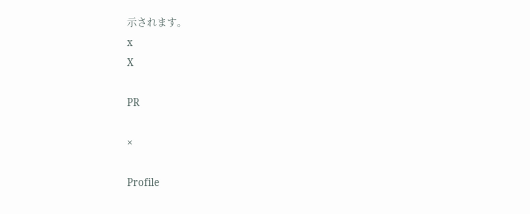示されます。
x
X

PR

×

Profile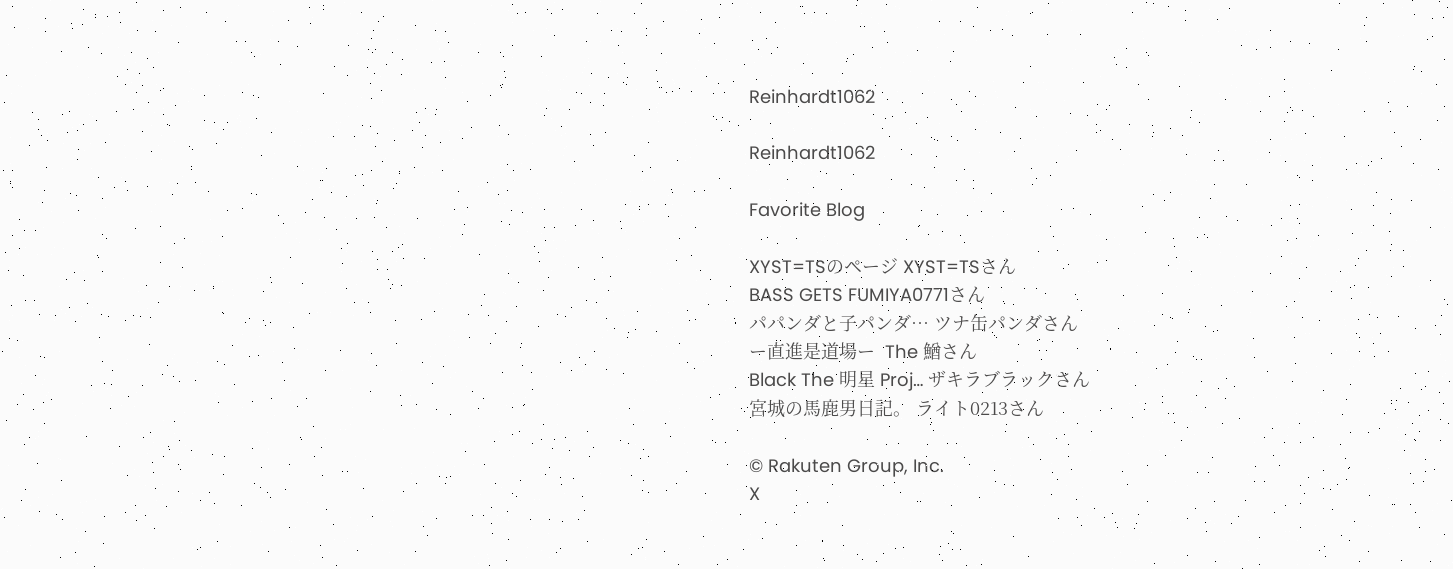Reinhardt1062

Reinhardt1062

Favorite Blog

XYST=TSのページ XYST=TSさん
BASS GETS FUMIYA0771さん
パパンダと子パンダ… ツナ缶パンダさん
ー直進是道場ー  The 鰌さん
Black The 明星 Proj… ザキラブラックさん
宮城の馬鹿男日記。 ライト0213さん

© Rakuten Group, Inc.
X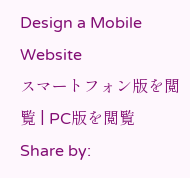Design a Mobile Website
スマートフォン版を閲覧 | PC版を閲覧
Share by: